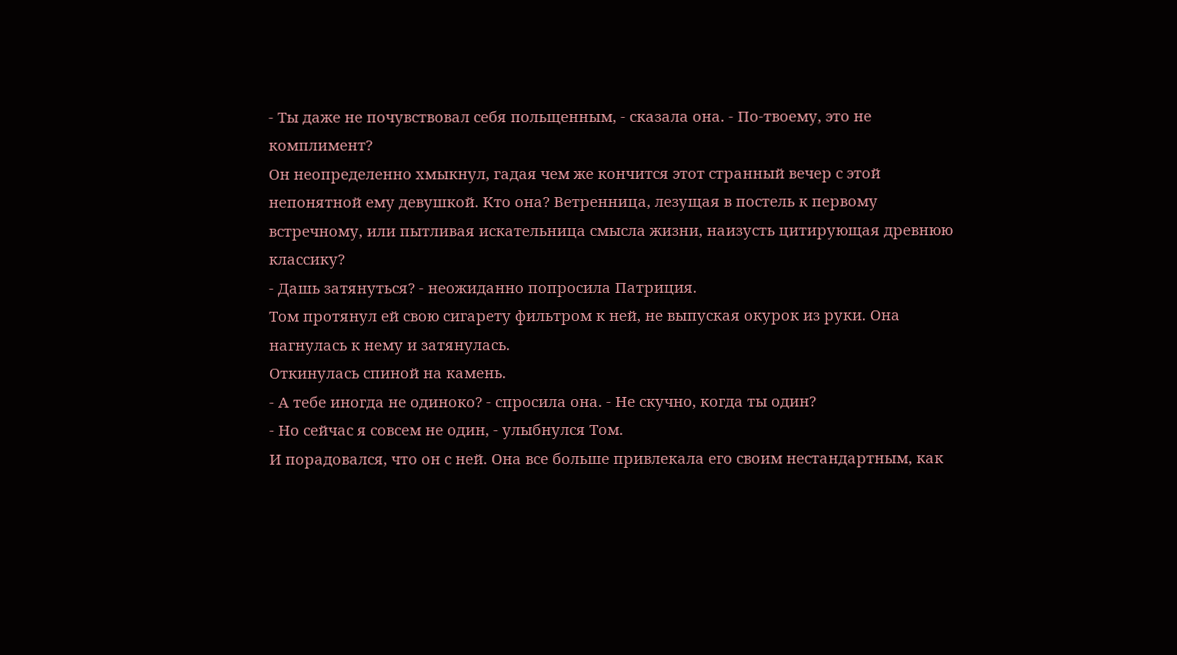- Ты даже не почувствовал себя польщенным, - сказала она. - По-твоему, это не комплимент?
Он неопределенно хмыкнул, гадая чем же кончится этот странный вечер с этой непонятной ему девушкой. Кто она? Ветренница, лезущая в постель к первому встречному, или пытливая искательница смысла жизни, наизусть цитирующая древнюю классику?
- Дашь затянуться? - неожиданно попросила Патриция.
Том протянул ей свою сигарету фильтром к ней, не выпуская окурок из руки. Она нагнулась к нему и затянулась.
Откинулась спиной на камень.
- А тебе иногда не одиноко? - спросила она. - Не скучно, когда ты один?
- Но сейчас я совсем не один, - улыбнулся Том.
И порадовался, что он с ней. Она все больше привлекала его своим нестандартным, как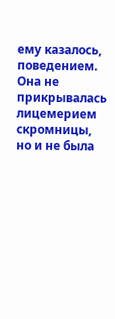ему казалось, поведением. Она не прикрывалась лицемерием скромницы, но и не была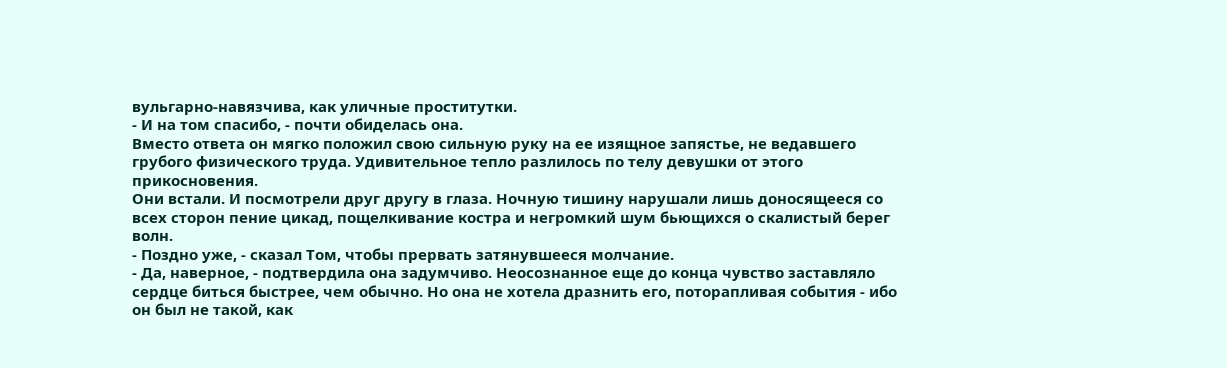вульгарно-навязчива, как уличные проститутки.
- И на том спасибо, - почти обиделась она.
Вместо ответа он мягко положил свою сильную руку на ее изящное запястье, не ведавшего грубого физического труда. Удивительное тепло разлилось по телу девушки от этого прикосновения.
Они встали. И посмотрели друг другу в глаза. Ночную тишину нарушали лишь доносящееся со всех сторон пение цикад, пощелкивание костра и негромкий шум бьющихся о скалистый берег волн.
- Поздно уже, - сказал Том, чтобы прервать затянувшееся молчание.
- Да, наверное, - подтвердила она задумчиво. Неосознанное еще до конца чувство заставляло сердце биться быстрее, чем обычно. Но она не хотела дразнить его, поторапливая события - ибо он был не такой, как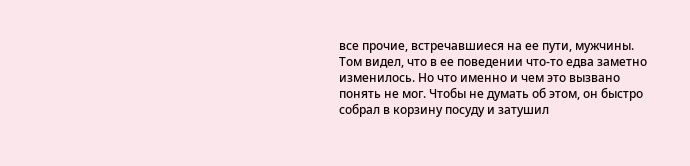все прочие, встречавшиеся на ее пути, мужчины.
Том видел, что в ее поведении что-то едва заметно изменилось. Но что именно и чем это вызвано понять не мог. Чтобы не думать об этом, он быстро собрал в корзину посуду и затушил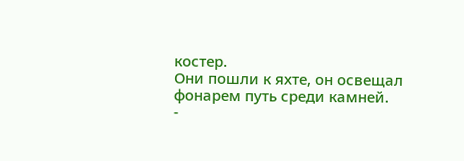костер.
Они пошли к яхте, он освещал фонарем путь среди камней.
-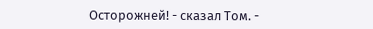Осторожней! - сказал Том. -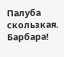Палуба скользкая. Барбара!